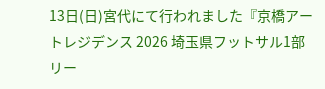13日(日)宮代にて行われました『京橋アートレジデンス 2026 埼玉県フットサル1部リー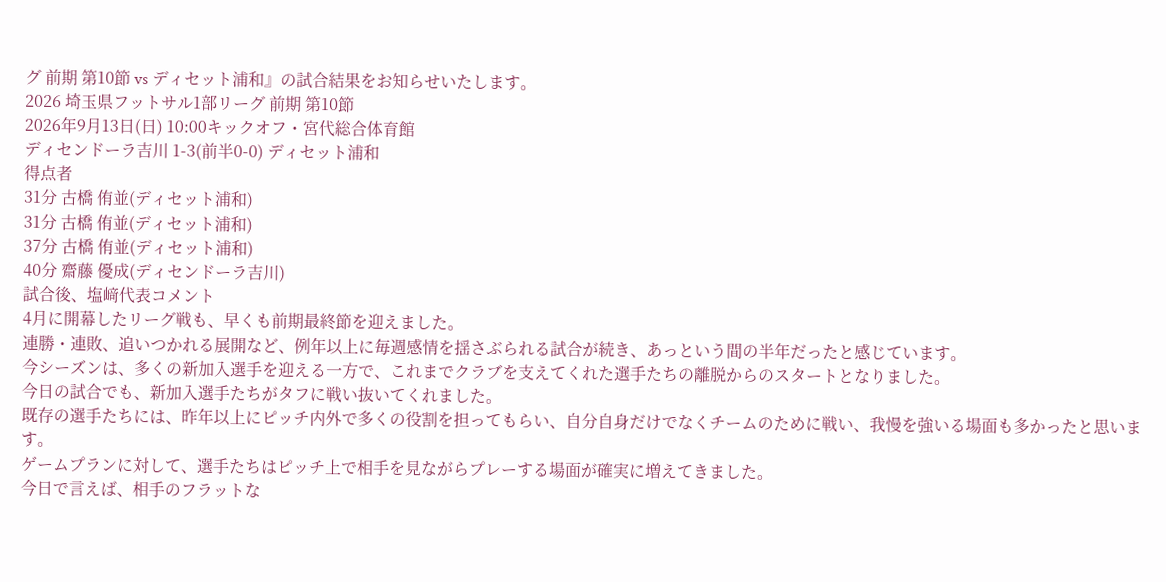グ 前期 第10節 vs ディセット浦和』の試合結果をお知らせいたします。
2026 埼玉県フットサル1部リーグ 前期 第10節
2026年9月13日(日) 10:00キックオフ・宮代総合体育館
ディセンドーラ吉川 1-3(前半0-0) ディセット浦和
得点者
31分 古橋 侑並(ディセット浦和)
31分 古橋 侑並(ディセット浦和)
37分 古橋 侑並(ディセット浦和)
40分 齋藤 優成(ディセンドーラ吉川)
試合後、塩﨑代表コメント
4月に開幕したリーグ戦も、早くも前期最終節を迎えました。
連勝・連敗、追いつかれる展開など、例年以上に毎週感情を揺さぶられる試合が続き、あっという間の半年だったと感じています。
今シーズンは、多くの新加入選手を迎える一方で、これまでクラブを支えてくれた選手たちの離脱からのスタートとなりました。
今日の試合でも、新加入選手たちがタフに戦い抜いてくれました。
既存の選手たちには、昨年以上にピッチ内外で多くの役割を担ってもらい、自分自身だけでなくチームのために戦い、我慢を強いる場面も多かったと思います。
ゲームプランに対して、選手たちはピッチ上で相手を見ながらプレーする場面が確実に増えてきました。
今日で言えば、相手のフラットな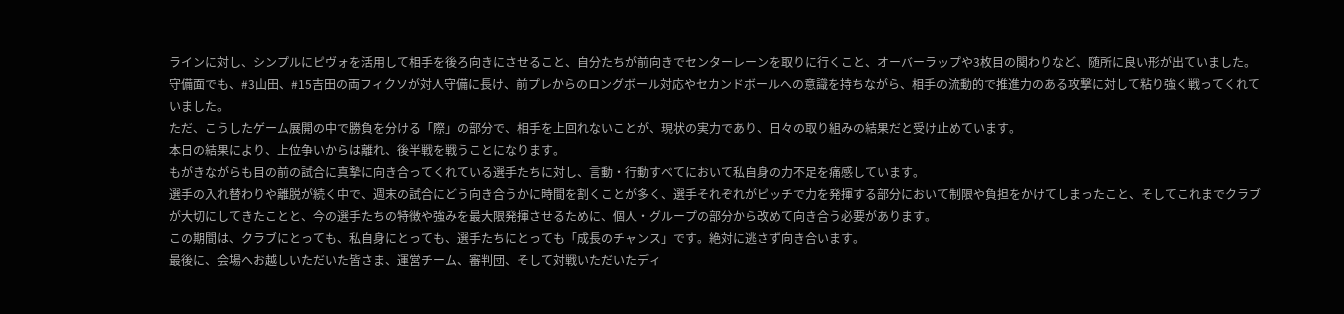ラインに対し、シンプルにピヴォを活用して相手を後ろ向きにさせること、自分たちが前向きでセンターレーンを取りに行くこと、オーバーラップや3枚目の関わりなど、随所に良い形が出ていました。
守備面でも、#3山田、#15吉田の両フィクソが対人守備に長け、前プレからのロングボール対応やセカンドボールへの意識を持ちながら、相手の流動的で推進力のある攻撃に対して粘り強く戦ってくれていました。
ただ、こうしたゲーム展開の中で勝負を分ける「際」の部分で、相手を上回れないことが、現状の実力であり、日々の取り組みの結果だと受け止めています。
本日の結果により、上位争いからは離れ、後半戦を戦うことになります。
もがきながらも目の前の試合に真摯に向き合ってくれている選手たちに対し、言動・行動すべてにおいて私自身の力不足を痛感しています。
選手の入れ替わりや離脱が続く中で、週末の試合にどう向き合うかに時間を割くことが多く、選手それぞれがピッチで力を発揮する部分において制限や負担をかけてしまったこと、そしてこれまでクラブが大切にしてきたことと、今の選手たちの特徴や強みを最大限発揮させるために、個人・グループの部分から改めて向き合う必要があります。
この期間は、クラブにとっても、私自身にとっても、選手たちにとっても「成長のチャンス」です。絶対に逃さず向き合います。
最後に、会場へお越しいただいた皆さま、運営チーム、審判団、そして対戦いただいたディ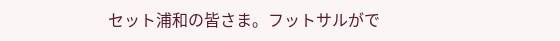セット浦和の皆さま。フットサルがで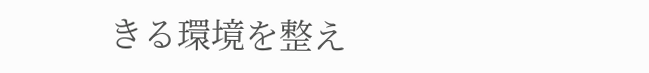きる環境を整え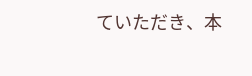ていただき、本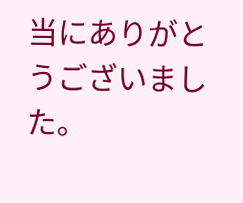当にありがとうございました。